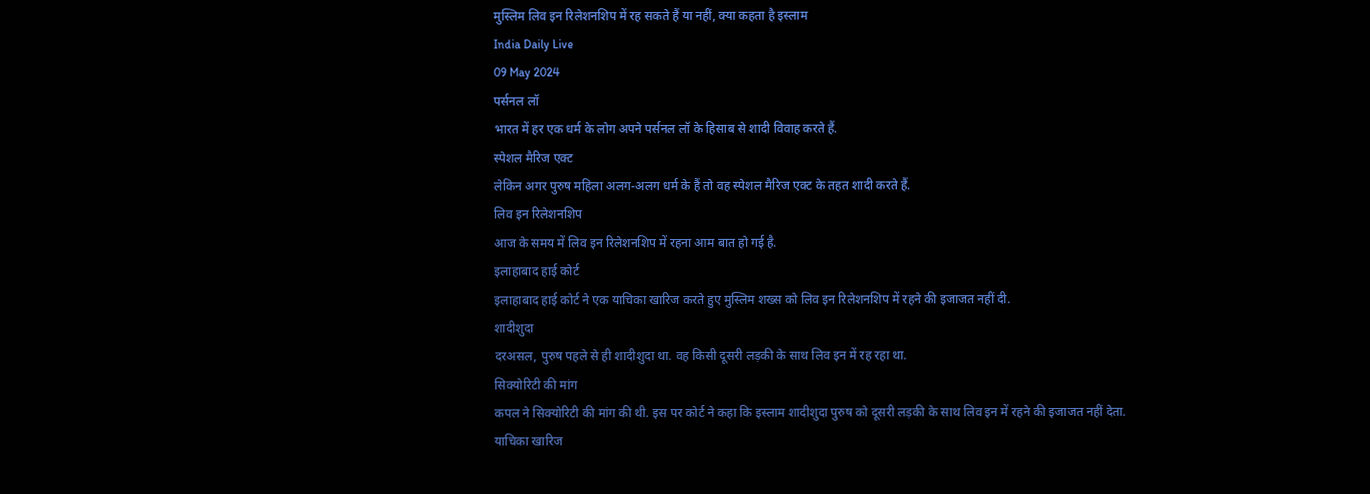मुस्लिम लिव इन रिलेशनशिप में रह सकते हैं या नहीं, क्या कहता है इस्लाम
India Daily Live
09 May 2024
पर्सनल लॉ
भारत में हर एक धर्म के लोग अपने पर्सनल लॉ के हिसाब से शादी विवाह करते हैं.
स्पेशल मैरिज एक्ट
लेकिन अगर पुरुष महिला अलग-अलग धर्म के हैं तो वह स्पेशल मैरिज एक्ट के तहत शादी करते हैं.
लिव इन रिलेशनशिप
आज के समय में लिव इन रिलेशनशिप में रहना आम बात हो गई है.
इलाहाबाद हाई कोर्ट
इलाहाबाद हाई कोर्ट ने एक याचिका खारिज करते हुए मुस्लिम शख्स को लिव इन रिलेशनशिप में रहने की इजाजत नहीं दी.
शादीशुदा
दरअसल, पुरुष पहले से ही शादीशुदा था. वह किसी दूसरी लड़की के साथ लिव इन में रह रहा था.
सिक्योरिटी की मांग
कपल ने सिक्योरिटी की मांग की थी. इस पर कोर्ट ने कहा कि इस्लाम शादीशुदा पुरुष को दूसरी लड़की के साथ लिव इन में रहने की इजाजत नहीं देता.
याचिका खारिज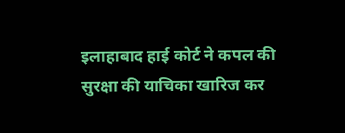इलाहाबाद हाई कोर्ट ने कपल की सुरक्षा की याचिका खारिज कर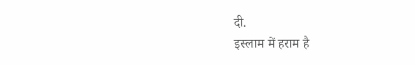दी.
इस्लाम में हराम है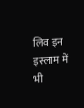लिव इन
इस्लाम में भी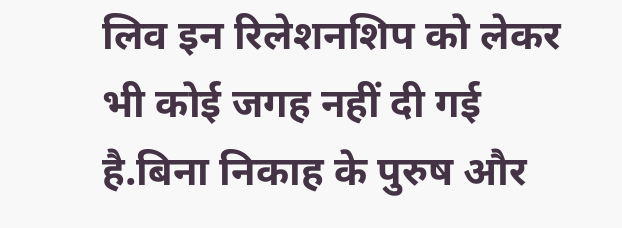लिव इन रिलेशनशिप को लेकर भी कोई जगह नहीं दी गई है.बिना निकाह के पुरुष और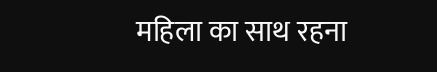महिला का साथ रहना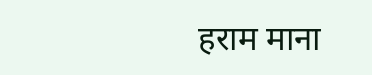हराम माना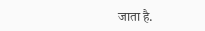जाता है.